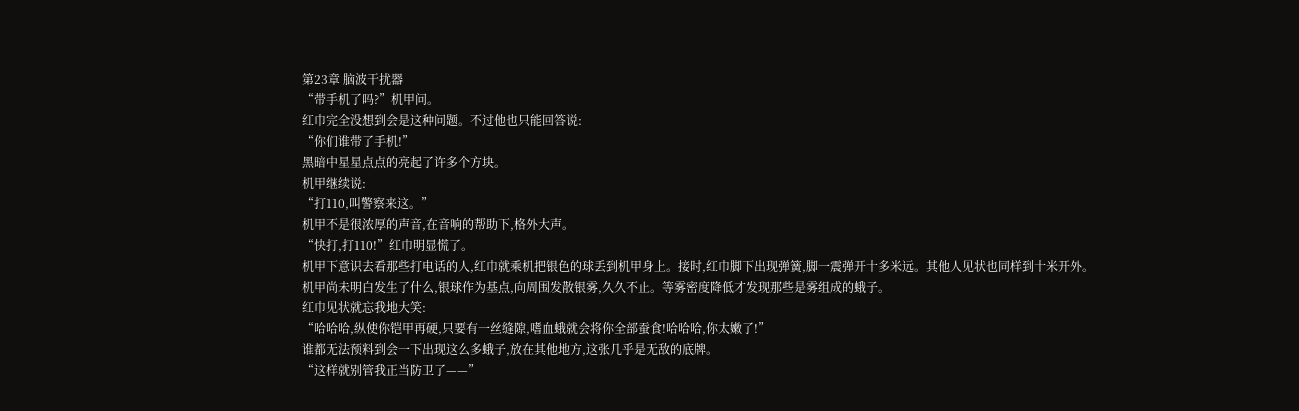第23章 脑波干扰器
“带手机了吗?”机甲问。
红巾完全没想到会是这种问题。不过他也只能回答说:
“你们谁带了手机!”
黑暗中星星点点的亮起了许多个方块。
机甲继续说:
“打110,叫警察来这。”
机甲不是很浓厚的声音,在音响的帮助下,格外大声。
“快打,打110!”红巾明显慌了。
机甲下意识去看那些打电话的人,红巾就乘机把银色的球丢到机甲身上。接时,红巾脚下出现弹簧,脚一震弹开十多米远。其他人见状也同样到十米开外。
机甲尚未明白发生了什么,银球作为基点,向周围发散银雾,久久不止。等雾密度降低才发现那些是雾组成的蛾子。
红巾见状就忘我地大笑:
“哈哈哈,纵使你铠甲再硬,只要有一丝缝隙,嗜血蛾就会将你全部蚕食!哈哈哈,你太嫩了!”
谁都无法预料到会一下出现这么多蛾子,放在其他地方,这张几乎是无敌的底牌。
“这样就别管我正当防卫了——”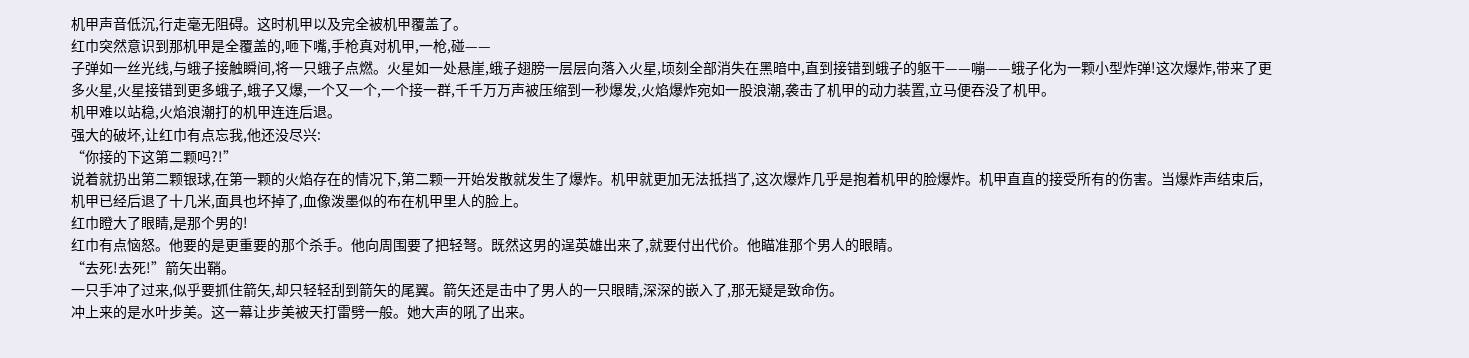机甲声音低沉,行走毫无阻碍。这时机甲以及完全被机甲覆盖了。
红巾突然意识到那机甲是全覆盖的,咂下嘴,手枪真对机甲,一枪,碰——
子弹如一丝光线,与蛾子接触瞬间,将一只蛾子点燃。火星如一处悬崖,蛾子翅膀一层层向落入火星,顷刻全部消失在黑暗中,直到接错到蛾子的躯干——嘣——蛾子化为一颗小型炸弹!这次爆炸,带来了更多火星,火星接错到更多蛾子,蛾子又爆,一个又一个,一个接一群,千千万万声被压缩到一秒爆发,火焰爆炸宛如一股浪潮,袭击了机甲的动力装置,立马便吞没了机甲。
机甲难以站稳,火焰浪潮打的机甲连连后退。
强大的破坏,让红巾有点忘我,他还没尽兴:
“你接的下这第二颗吗?!”
说着就扔出第二颗银球,在第一颗的火焰存在的情况下,第二颗一开始发散就发生了爆炸。机甲就更加无法抵挡了,这次爆炸几乎是抱着机甲的脸爆炸。机甲直直的接受所有的伤害。当爆炸声结束后,机甲已经后退了十几米,面具也坏掉了,血像泼墨似的布在机甲里人的脸上。
红巾瞪大了眼睛,是那个男的!
红巾有点恼怒。他要的是更重要的那个杀手。他向周围要了把轻弩。既然这男的逞英雄出来了,就要付出代价。他瞄准那个男人的眼睛。
“去死!去死!”箭矢出鞘。
一只手冲了过来,似乎要抓住箭矢,却只轻轻刮到箭矢的尾翼。箭矢还是击中了男人的一只眼睛,深深的嵌入了,那无疑是致命伤。
冲上来的是水叶步美。这一幕让步美被天打雷劈一般。她大声的吼了出来。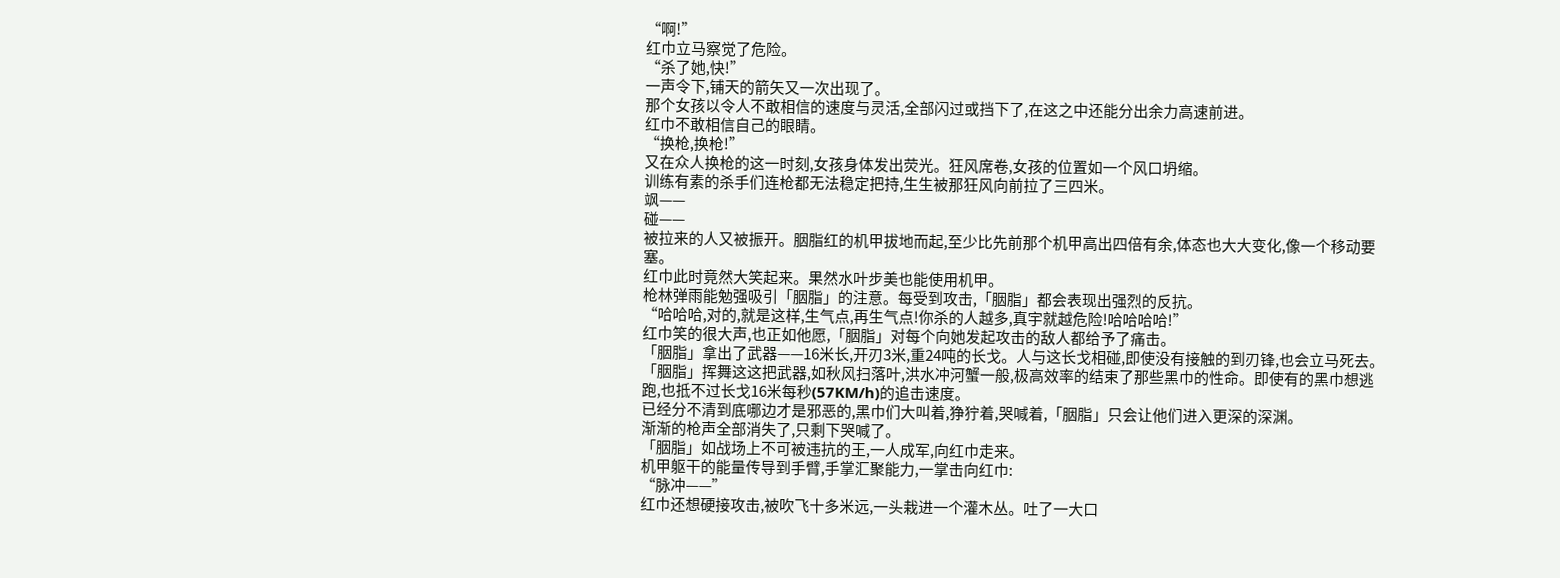“啊!”
红巾立马察觉了危险。
“杀了她,快!”
一声令下,铺天的箭矢又一次出现了。
那个女孩以令人不敢相信的速度与灵活,全部闪过或挡下了,在这之中还能分出余力高速前进。
红巾不敢相信自己的眼睛。
“换枪,换枪!”
又在众人换枪的这一时刻,女孩身体发出荧光。狂风席卷,女孩的位置如一个风口坍缩。
训练有素的杀手们连枪都无法稳定把持,生生被那狂风向前拉了三四米。
飒——
碰——
被拉来的人又被振开。胭脂红的机甲拔地而起,至少比先前那个机甲高出四倍有余,体态也大大变化,像一个移动要塞。
红巾此时竟然大笑起来。果然水叶步美也能使用机甲。
枪林弹雨能勉强吸引「胭脂」的注意。每受到攻击,「胭脂」都会表现出强烈的反抗。
“哈哈哈,对的,就是这样,生气点,再生气点!你杀的人越多,真宇就越危险!哈哈哈哈!”
红巾笑的很大声,也正如他愿,「胭脂」对每个向她发起攻击的敌人都给予了痛击。
「胭脂」拿出了武器——16米长,开刃3米,重24吨的长戈。人与这长戈相碰,即使没有接触的到刃锋,也会立马死去。「胭脂」挥舞这这把武器,如秋风扫落叶,洪水冲河蟹一般,极高效率的结束了那些黑巾的性命。即使有的黑巾想逃跑,也抵不过长戈16米每秒(57KM/h)的追击速度。
已经分不清到底哪边才是邪恶的,黑巾们大叫着,狰狞着,哭喊着,「胭脂」只会让他们进入更深的深渊。
渐渐的枪声全部消失了,只剩下哭喊了。
「胭脂」如战场上不可被违抗的王,一人成军,向红巾走来。
机甲躯干的能量传导到手臂,手掌汇聚能力,一掌击向红巾:
“脉冲——”
红巾还想硬接攻击,被吹飞十多米远,一头栽进一个灌木丛。吐了一大口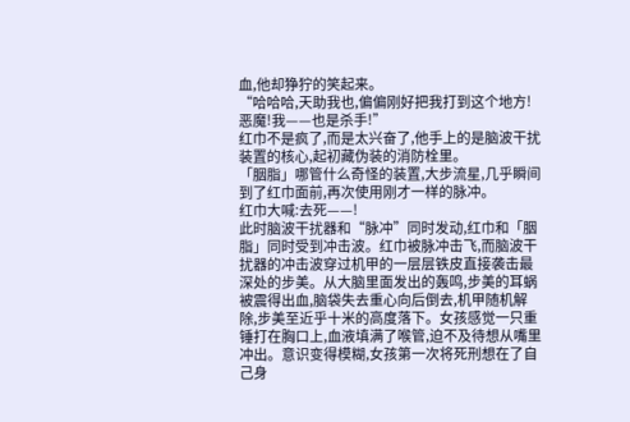血,他却狰狞的笑起来。
“哈哈哈,天助我也,偏偏刚好把我打到这个地方!恶魔!我——也是杀手!”
红巾不是疯了,而是太兴奋了,他手上的是脑波干扰装置的核心,起初藏伪装的消防栓里。
「胭脂」哪管什么奇怪的装置,大步流星,几乎瞬间到了红巾面前,再次使用刚才一样的脉冲。
红巾大喊:去死——!
此时脑波干扰器和“脉冲”同时发动,红巾和「胭脂」同时受到冲击波。红巾被脉冲击飞,而脑波干扰器的冲击波穿过机甲的一层层铁皮直接袭击最深处的步美。从大脑里面发出的轰鸣,步美的耳蜗被震得出血,脑袋失去重心向后倒去,机甲随机解除,步美至近乎十米的高度落下。女孩感觉一只重锤打在胸口上,血液填满了喉管,迫不及待想从嘴里冲出。意识变得模糊,女孩第一次将死刑想在了自己身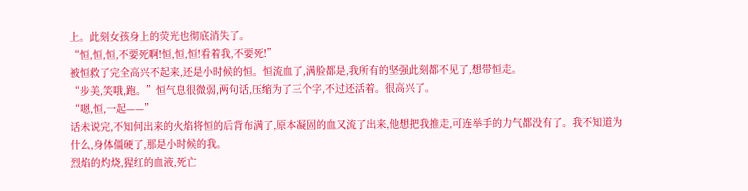上。此刻女孩身上的荧光也彻底消失了。
“恒,恒,恒,不要死啊!恒,恒,恒!看着我,不要死!”
被恒救了完全高兴不起来,还是小时候的恒。恒流血了,满脸都是,我所有的坚强此刻都不见了,想带恒走。
“步美,笑哦,跑。”恒气息很微弱,两句话,压缩为了三个字,不过还活着。很高兴了。
“嗯,恒,一起——”
话未说完,不知何出来的火焰将恒的后背布满了,原本凝固的血又流了出来,他想把我推走,可连举手的力气都没有了。我不知道为什么,身体僵硬了,那是小时候的我。
烈焰的灼烧,猩红的血液,死亡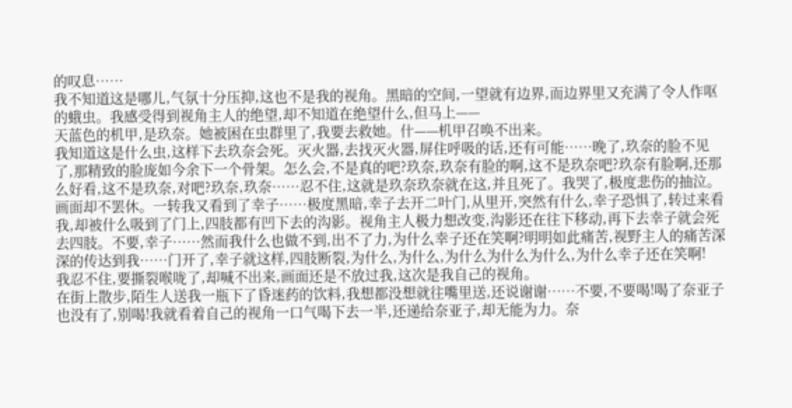的叹息……
我不知道这是哪儿,气氛十分压抑,这也不是我的视角。黑暗的空间,一望就有边界,而边界里又充满了令人作呕的蛾虫。我感受得到视角主人的绝望,却不知道在绝望什么,但马上——
天蓝色的机甲,是玖奈。她被困在虫群里了,我要去救她。什——机甲召唤不出来。
我知道这是什么虫,这样下去玖奈会死。灭火器,去找灭火器,屏住呼吸的话,还有可能……晚了,玖奈的脸不见了,那精致的脸庞如今余下一个骨架。怎么会,不是真的吧?玖奈,玖奈有脸的啊,这不是玖奈吧?玖奈有脸啊,还那么好看,这不是玖奈,对吧?玖奈,玖奈……忍不住,这就是玖奈玖奈就在这,并且死了。我哭了,极度悲伤的抽泣。
画面却不罢休。一转我又看到了幸子……极度黑暗,幸子去开二叶门,从里开,突然有什么,幸子恐惧了,转过来看我,却被什么吸到了门上,四肢都有凹下去的沟影。视角主人极力想改变,沟影还在往下移动,再下去幸子就会死去四肢。不要,幸子……然而我什么也做不到,出不了力,为什么幸子还在笑啊?明明如此痛苦,视野主人的痛苦深深的传达到我……门开了,幸子就这样,四肢断裂,为什么,为什么,为什么为什么为什么,为什么幸子还在笑啊!
我忍不住,要撕裂喉咙了,却喊不出来,画面还是不放过我,这次是我自己的视角。
在街上散步,陌生人送我一瓶下了昏迷药的饮料,我想都没想就往嘴里送,还说谢谢……不要,不要喝!喝了奈亚子也没有了,别喝!我就看着自己的视角一口气喝下去一半,还递给奈亚子,却无能为力。奈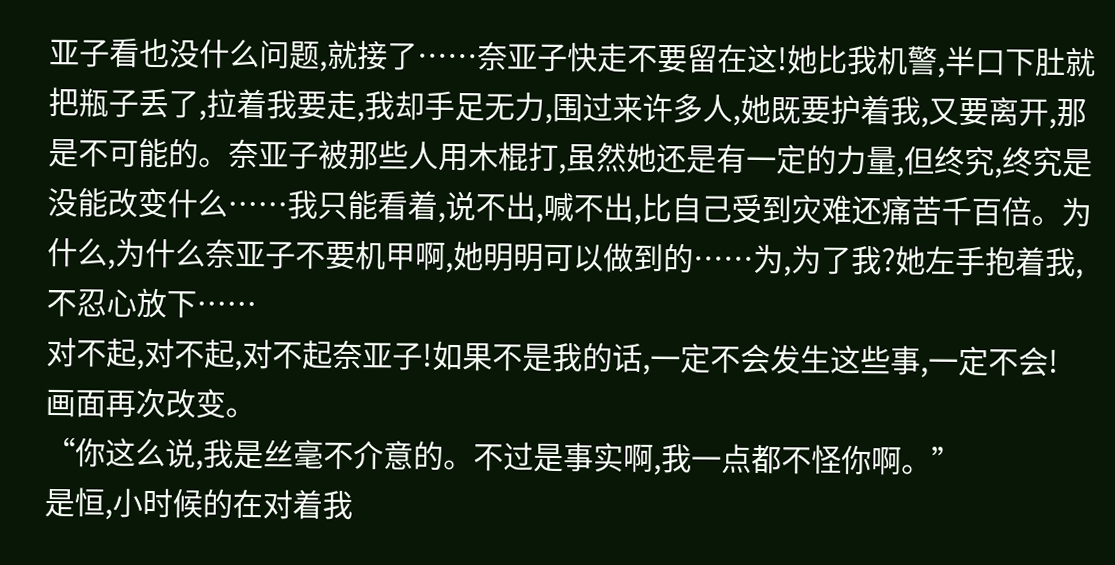亚子看也没什么问题,就接了……奈亚子快走不要留在这!她比我机警,半口下肚就把瓶子丢了,拉着我要走,我却手足无力,围过来许多人,她既要护着我,又要离开,那是不可能的。奈亚子被那些人用木棍打,虽然她还是有一定的力量,但终究,终究是没能改变什么……我只能看着,说不出,喊不出,比自己受到灾难还痛苦千百倍。为什么,为什么奈亚子不要机甲啊,她明明可以做到的……为,为了我?她左手抱着我,不忍心放下……
对不起,对不起,对不起奈亚子!如果不是我的话,一定不会发生这些事,一定不会!
画面再次改变。
“你这么说,我是丝毫不介意的。不过是事实啊,我一点都不怪你啊。”
是恒,小时候的在对着我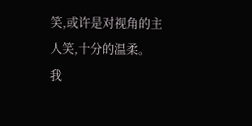笑,或许是对视角的主人笑,十分的温柔。
我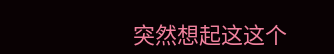突然想起这这个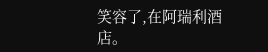笑容了,在阿瑞利酒店。